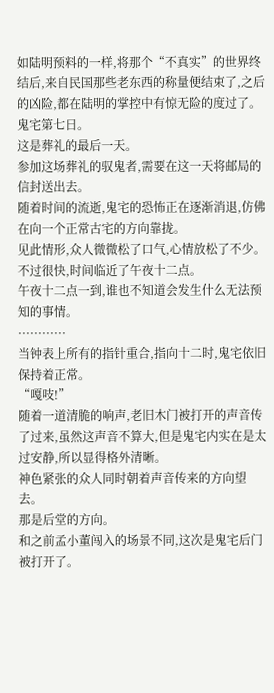如陆明预料的一样,将那个“不真实”的世界终结后,来自民国那些老东西的称量便结束了,之后的凶险,都在陆明的掌控中有惊无险的度过了。
鬼宅第七日。
这是葬礼的最后一天。
参加这场葬礼的驭鬼者,需要在这一天将邮局的信封送出去。
随着时间的流逝,鬼宅的恐怖正在逐渐消退,仿佛在向一个正常古宅的方向靠拢。
见此情形,众人微微松了口气,心情放松了不少。
不过很快,时间临近了午夜十二点。
午夜十二点一到,谁也不知道会发生什么无法预知的事情。
············
当钟表上所有的指针重合,指向十二时,鬼宅依旧保持着正常。
“嘎吱!”
随着一道清脆的响声,老旧木门被打开的声音传了过来,虽然这声音不算大,但是鬼宅内实在是太过安静,所以显得格外清晰。
神色紧张的众人同时朝着声音传来的方向望去。
那是后堂的方向。
和之前孟小董闯入的场景不同,这次是鬼宅后门被打开了。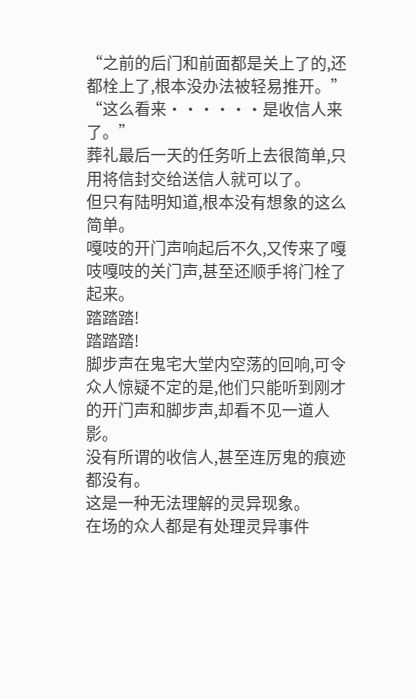“之前的后门和前面都是关上了的,还都栓上了,根本没办法被轻易推开。”
“这么看来······是收信人来了。”
葬礼最后一天的任务听上去很简单,只用将信封交给送信人就可以了。
但只有陆明知道,根本没有想象的这么简单。
嘎吱的开门声响起后不久,又传来了嘎吱嘎吱的关门声,甚至还顺手将门栓了起来。
踏踏踏!
踏踏踏!
脚步声在鬼宅大堂内空荡的回响,可令众人惊疑不定的是,他们只能听到刚才的开门声和脚步声,却看不见一道人影。
没有所谓的收信人,甚至连厉鬼的痕迹都没有。
这是一种无法理解的灵异现象。
在场的众人都是有处理灵异事件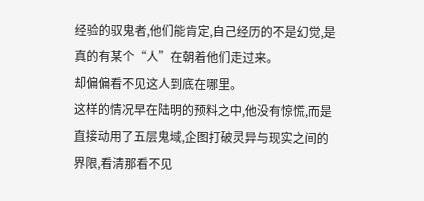经验的驭鬼者,他们能肯定,自己经历的不是幻觉,是真的有某个“人”在朝着他们走过来。
却偏偏看不见这人到底在哪里。
这样的情况早在陆明的预料之中,他没有惊慌,而是直接动用了五层鬼域,企图打破灵异与现实之间的界限,看清那看不见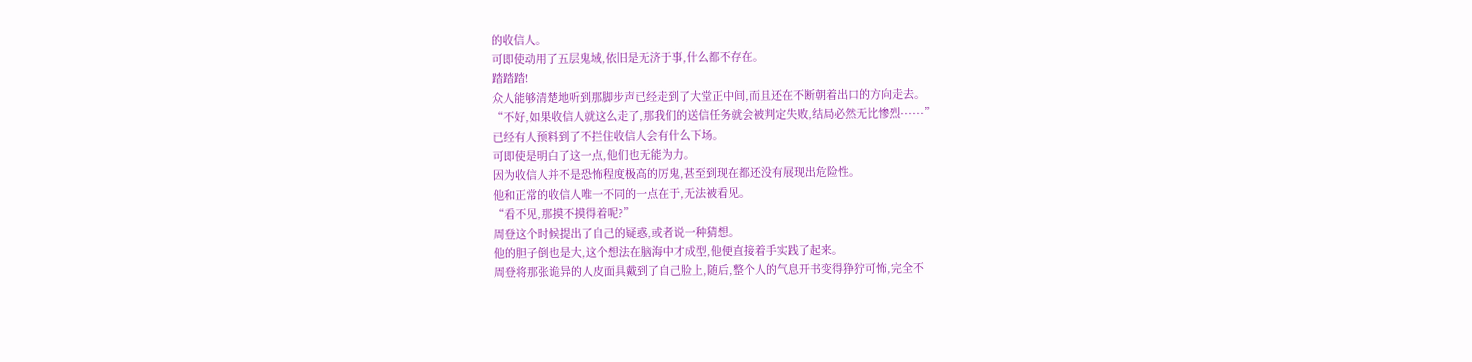的收信人。
可即使动用了五层鬼域,依旧是无济于事,什么都不存在。
踏踏踏!
众人能够清楚地听到那脚步声已经走到了大堂正中间,而且还在不断朝着出口的方向走去。
“不好,如果收信人就这么走了,那我们的送信任务就会被判定失败,结局必然无比惨烈······”
已经有人预料到了不拦住收信人会有什么下场。
可即使是明白了这一点,他们也无能为力。
因为收信人并不是恐怖程度极高的厉鬼,甚至到现在都还没有展现出危险性。
他和正常的收信人唯一不同的一点在于,无法被看见。
“看不见,那摸不摸得着呢?”
周登这个时候提出了自己的疑惑,或者说一种猜想。
他的胆子倒也是大,这个想法在脑海中才成型,他便直接着手实践了起来。
周登将那张诡异的人皮面具戴到了自己脸上,随后,整个人的气息开书变得狰狞可怖,完全不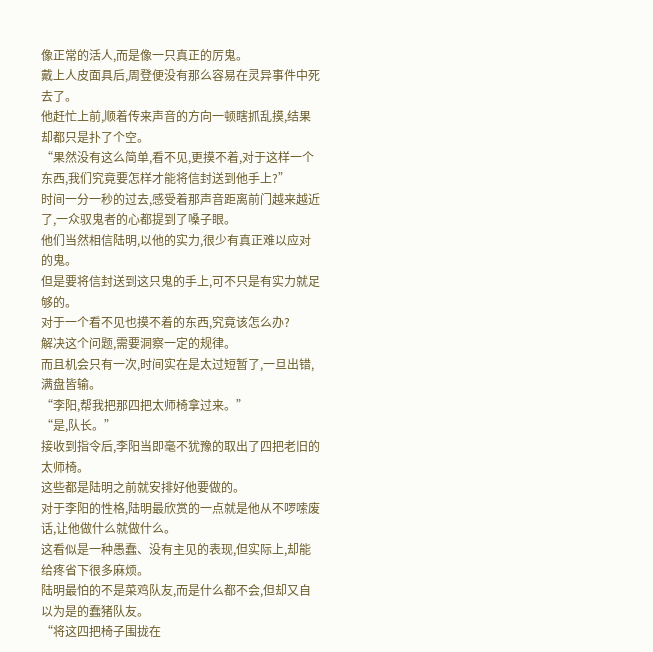像正常的活人,而是像一只真正的厉鬼。
戴上人皮面具后,周登便没有那么容易在灵异事件中死去了。
他赶忙上前,顺着传来声音的方向一顿瞎抓乱摸,结果却都只是扑了个空。
“果然没有这么简单,看不见,更摸不着,对于这样一个东西,我们究竟要怎样才能将信封送到他手上?”
时间一分一秒的过去,感受着那声音距离前门越来越近了,一众驭鬼者的心都提到了嗓子眼。
他们当然相信陆明,以他的实力,很少有真正难以应对的鬼。
但是要将信封送到这只鬼的手上,可不只是有实力就足够的。
对于一个看不见也摸不着的东西,究竟该怎么办?
解决这个问题,需要洞察一定的规律。
而且机会只有一次,时间实在是太过短暂了,一旦出错,满盘皆输。
“李阳,帮我把那四把太师椅拿过来。”
“是,队长。”
接收到指令后,李阳当即毫不犹豫的取出了四把老旧的太师椅。
这些都是陆明之前就安排好他要做的。
对于李阳的性格,陆明最欣赏的一点就是他从不啰嗦废话,让他做什么就做什么。
这看似是一种愚蠢、没有主见的表现,但实际上,却能给疼省下很多麻烦。
陆明最怕的不是菜鸡队友,而是什么都不会,但却又自以为是的蠢猪队友。
“将这四把椅子围拢在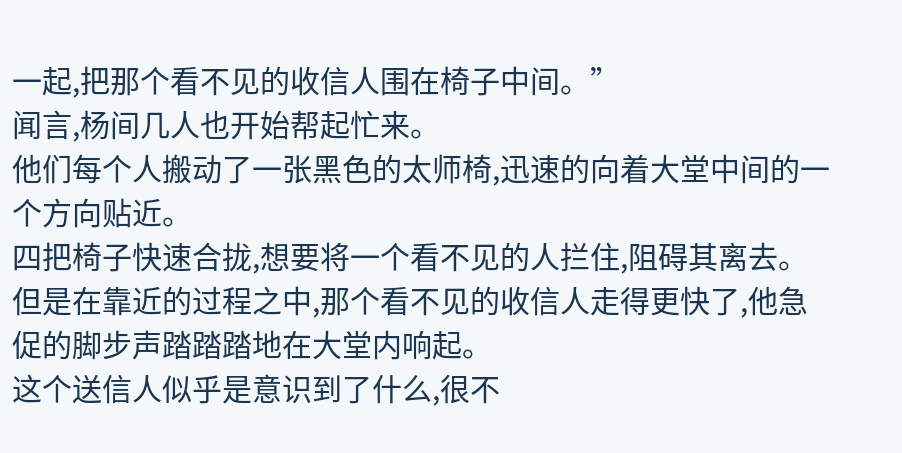一起,把那个看不见的收信人围在椅子中间。”
闻言,杨间几人也开始帮起忙来。
他们每个人搬动了一张黑色的太师椅,迅速的向着大堂中间的一个方向贴近。
四把椅子快速合拢,想要将一个看不见的人拦住,阻碍其离去。
但是在靠近的过程之中,那个看不见的收信人走得更快了,他急促的脚步声踏踏踏地在大堂内响起。
这个送信人似乎是意识到了什么,很不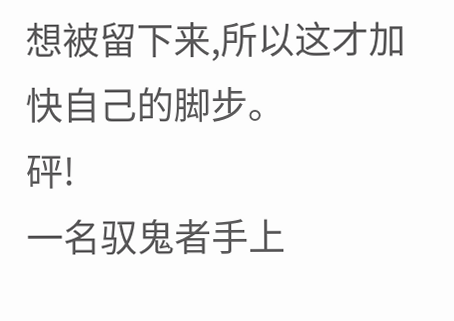想被留下来,所以这才加快自己的脚步。
砰!
一名驭鬼者手上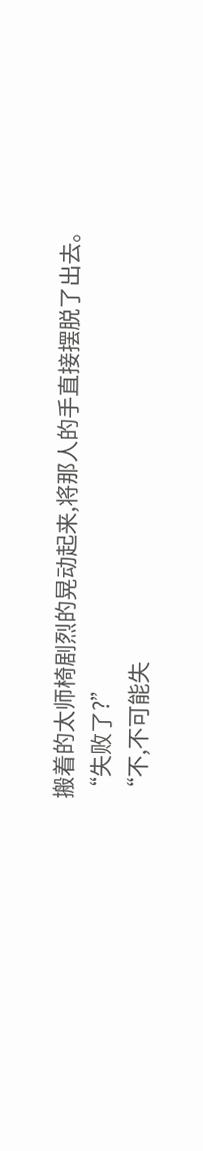搬着的太师椅剧烈的晃动起来,将那人的手直接摆脱了出去。
“失败了?”
“不,不可能失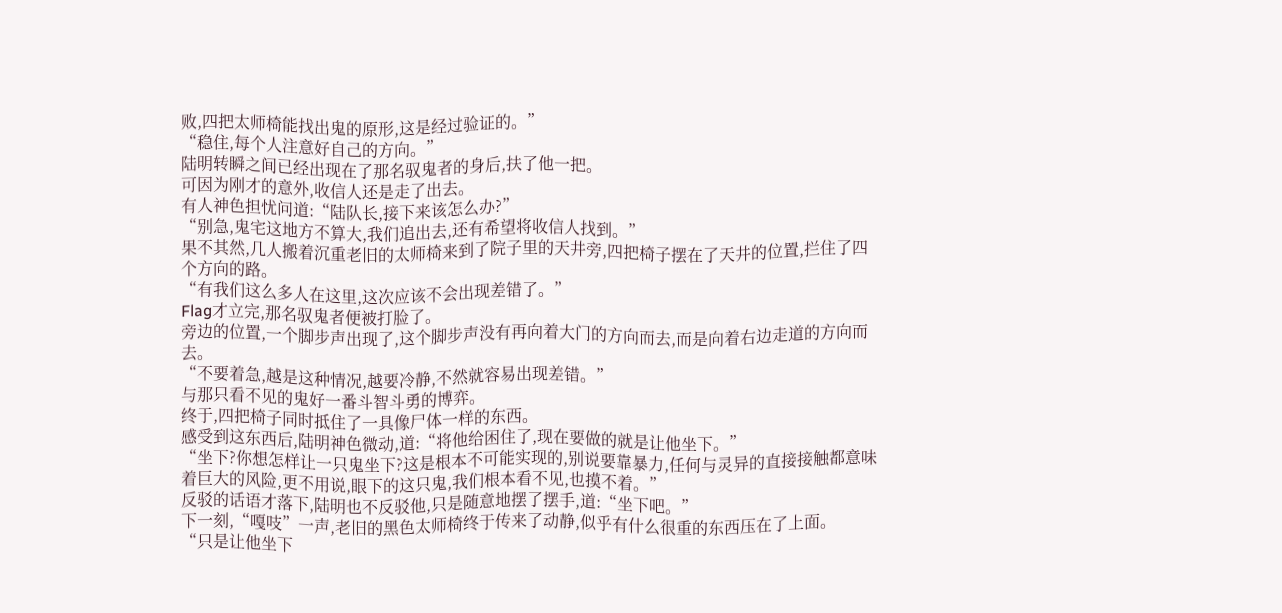败,四把太师椅能找出鬼的原形,这是经过验证的。”
“稳住,每个人注意好自己的方向。”
陆明转瞬之间已经出现在了那名驭鬼者的身后,扶了他一把。
可因为刚才的意外,收信人还是走了出去。
有人神色担忧问道:“陆队长,接下来该怎么办?”
“别急,鬼宅这地方不算大,我们追出去,还有希望将收信人找到。”
果不其然,几人搬着沉重老旧的太师椅来到了院子里的天井旁,四把椅子摆在了天井的位置,拦住了四个方向的路。
“有我们这么多人在这里,这次应该不会出现差错了。”
Flag才立完,那名驭鬼者便被打脸了。
旁边的位置,一个脚步声出现了,这个脚步声没有再向着大门的方向而去,而是向着右边走道的方向而去。
“不要着急,越是这种情况,越要冷静,不然就容易出现差错。”
与那只看不见的鬼好一番斗智斗勇的博弈。
终于,四把椅子同时抵住了一具像尸体一样的东西。
感受到这东西后,陆明神色微动,道:“将他给困住了,现在要做的就是让他坐下。”
“坐下?你想怎样让一只鬼坐下?这是根本不可能实现的,别说要靠暴力,任何与灵异的直接接触都意味着巨大的风险,更不用说,眼下的这只鬼,我们根本看不见,也摸不着。”
反驳的话语才落下,陆明也不反驳他,只是随意地摆了摆手,道:“坐下吧。”
下一刻,“嘎吱”一声,老旧的黑色太师椅终于传来了动静,似乎有什么很重的东西压在了上面。
“只是让他坐下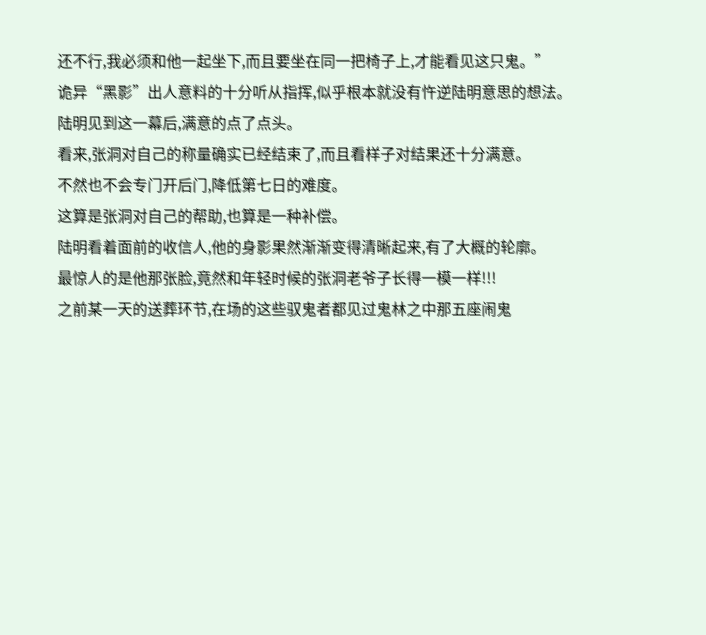还不行,我必须和他一起坐下,而且要坐在同一把椅子上,才能看见这只鬼。”
诡异“黑影”出人意料的十分听从指挥,似乎根本就没有忤逆陆明意思的想法。
陆明见到这一幕后,满意的点了点头。
看来,张洞对自己的称量确实已经结束了,而且看样子对结果还十分满意。
不然也不会专门开后门,降低第七日的难度。
这算是张洞对自己的帮助,也算是一种补偿。
陆明看着面前的收信人,他的身影果然渐渐变得清晰起来,有了大概的轮廓。
最惊人的是他那张脸,竟然和年轻时候的张洞老爷子长得一模一样!!!
之前某一天的送葬环节,在场的这些驭鬼者都见过鬼林之中那五座闹鬼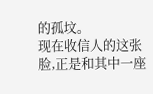的孤坟。
现在收信人的这张脸,正是和其中一座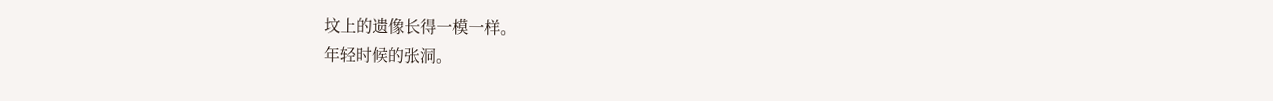坟上的遗像长得一模一样。
年轻时候的张洞。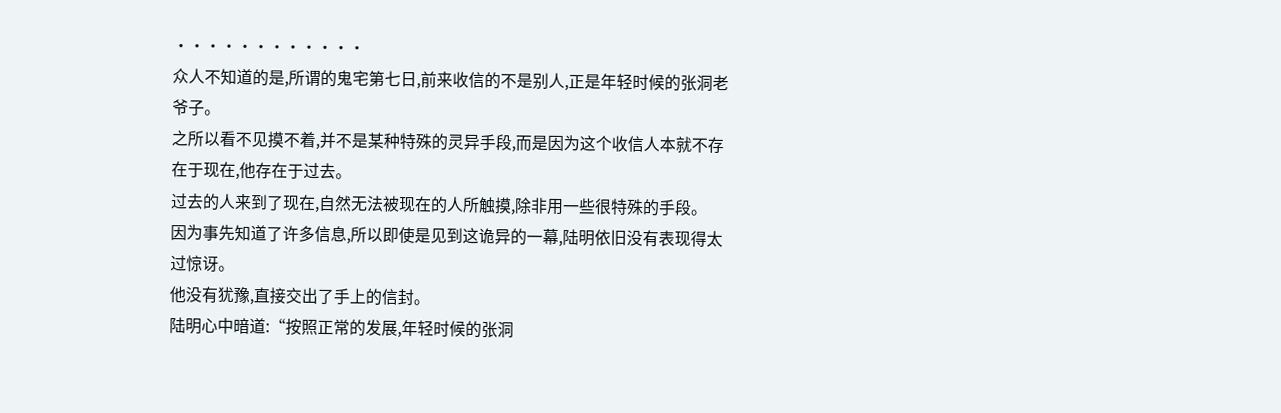············
众人不知道的是,所谓的鬼宅第七日,前来收信的不是别人,正是年轻时候的张洞老爷子。
之所以看不见摸不着,并不是某种特殊的灵异手段,而是因为这个收信人本就不存在于现在,他存在于过去。
过去的人来到了现在,自然无法被现在的人所触摸,除非用一些很特殊的手段。
因为事先知道了许多信息,所以即使是见到这诡异的一幕,陆明依旧没有表现得太过惊讶。
他没有犹豫,直接交出了手上的信封。
陆明心中暗道:“按照正常的发展,年轻时候的张洞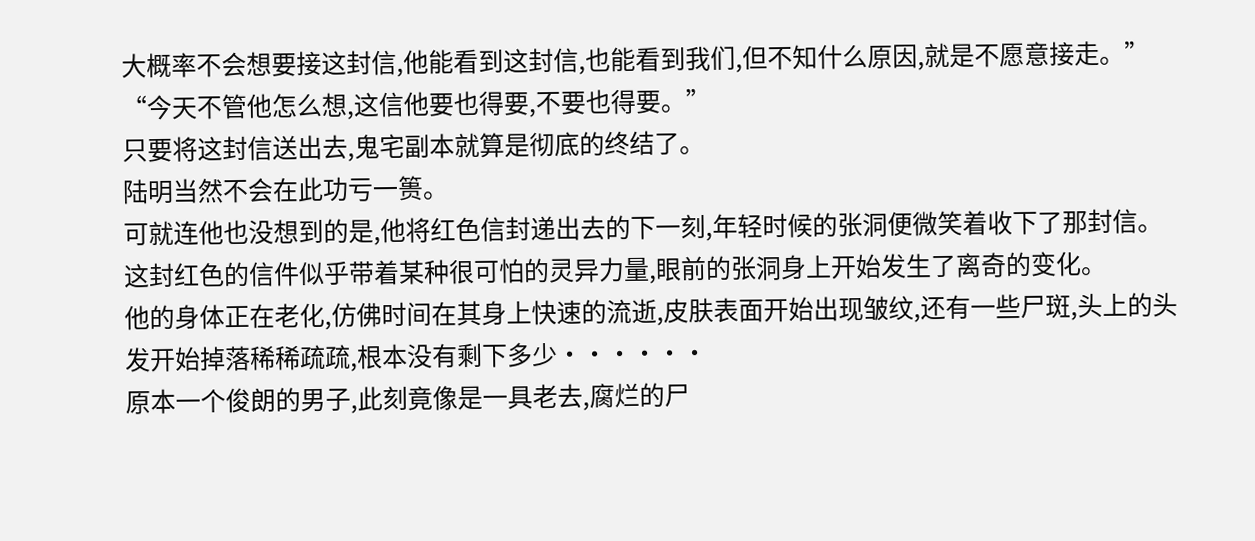大概率不会想要接这封信,他能看到这封信,也能看到我们,但不知什么原因,就是不愿意接走。”
“今天不管他怎么想,这信他要也得要,不要也得要。”
只要将这封信送出去,鬼宅副本就算是彻底的终结了。
陆明当然不会在此功亏一篑。
可就连他也没想到的是,他将红色信封递出去的下一刻,年轻时候的张洞便微笑着收下了那封信。
这封红色的信件似乎带着某种很可怕的灵异力量,眼前的张洞身上开始发生了离奇的变化。
他的身体正在老化,仿佛时间在其身上快速的流逝,皮肤表面开始出现皱纹,还有一些尸斑,头上的头发开始掉落稀稀疏疏,根本没有剩下多少······
原本一个俊朗的男子,此刻竟像是一具老去,腐烂的尸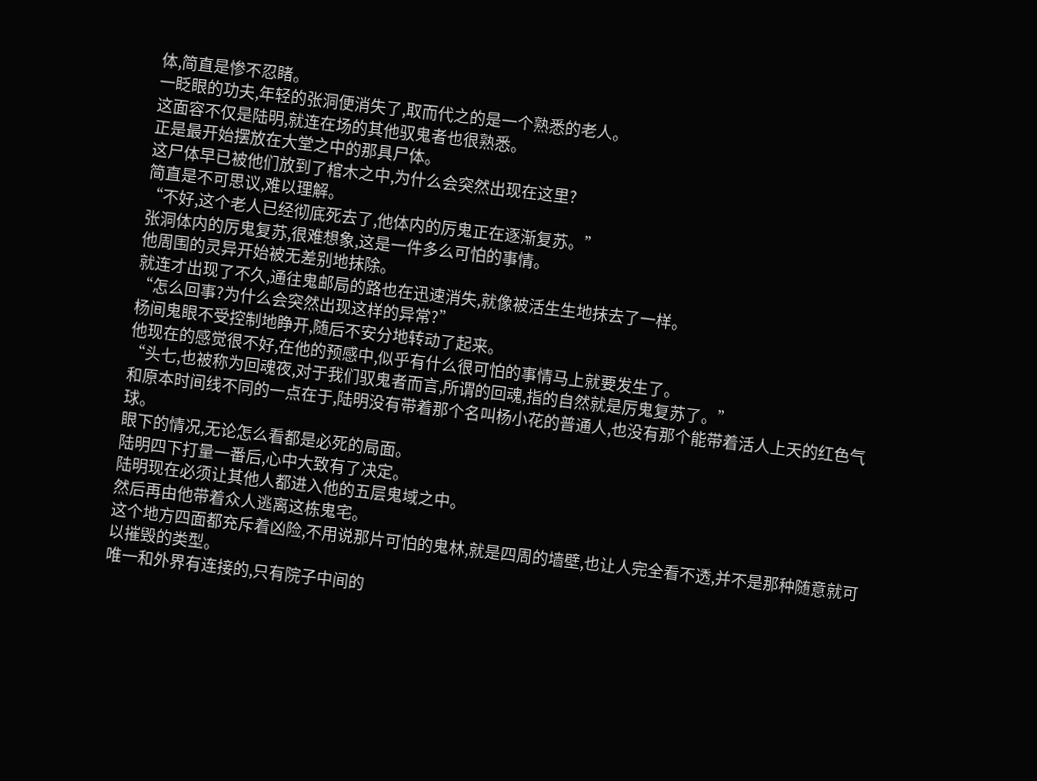体,简直是惨不忍睹。
一眨眼的功夫,年轻的张洞便消失了,取而代之的是一个熟悉的老人。
这面容不仅是陆明,就连在场的其他驭鬼者也很熟悉。
正是最开始摆放在大堂之中的那具尸体。
这尸体早已被他们放到了棺木之中,为什么会突然出现在这里?
简直是不可思议,难以理解。
“不好,这个老人已经彻底死去了,他体内的厉鬼正在逐渐复苏。”
张洞体内的厉鬼复苏,很难想象,这是一件多么可怕的事情。
他周围的灵异开始被无差别地抹除。
就连才出现了不久,通往鬼邮局的路也在迅速消失,就像被活生生地抹去了一样。
“怎么回事?为什么会突然出现这样的异常?”
杨间鬼眼不受控制地睁开,随后不安分地转动了起来。
他现在的感觉很不好,在他的预感中,似乎有什么很可怕的事情马上就要发生了。
“头七,也被称为回魂夜,对于我们驭鬼者而言,所谓的回魂,指的自然就是厉鬼复苏了。”
和原本时间线不同的一点在于,陆明没有带着那个名叫杨小花的普通人,也没有那个能带着活人上天的红色气球。
眼下的情况,无论怎么看都是必死的局面。
陆明四下打量一番后,心中大致有了决定。
陆明现在必须让其他人都进入他的五层鬼域之中。
然后再由他带着众人逃离这栋鬼宅。
这个地方四面都充斥着凶险,不用说那片可怕的鬼林,就是四周的墙壁,也让人完全看不透,并不是那种随意就可以摧毁的类型。
唯一和外界有连接的,只有院子中间的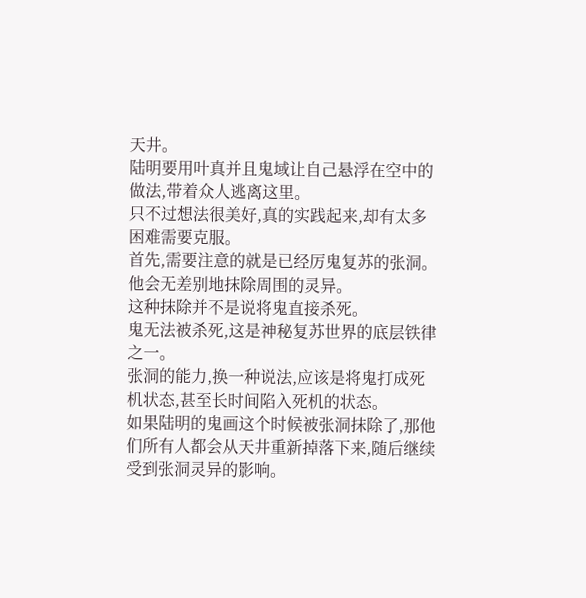天井。
陆明要用叶真并且鬼域让自己悬浮在空中的做法,带着众人逃离这里。
只不过想法很美好,真的实践起来,却有太多困难需要克服。
首先,需要注意的就是已经厉鬼复苏的张洞。
他会无差别地抹除周围的灵异。
这种抹除并不是说将鬼直接杀死。
鬼无法被杀死,这是神秘复苏世界的底层铁律之一。
张洞的能力,换一种说法,应该是将鬼打成死机状态,甚至长时间陷入死机的状态。
如果陆明的鬼画这个时候被张洞抹除了,那他们所有人都会从天井重新掉落下来,随后继续受到张洞灵异的影响。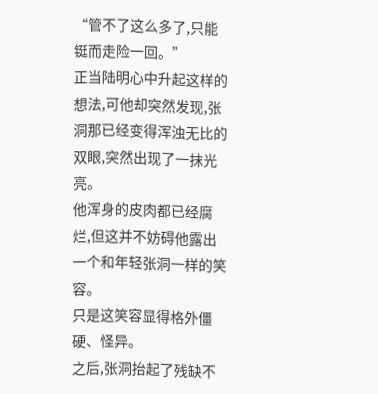“管不了这么多了,只能铤而走险一回。”
正当陆明心中升起这样的想法,可他却突然发现,张洞那已经变得浑浊无比的双眼,突然出现了一抹光亮。
他浑身的皮肉都已经腐烂,但这并不妨碍他露出一个和年轻张洞一样的笑容。
只是这笑容显得格外僵硬、怪异。
之后,张洞抬起了残缺不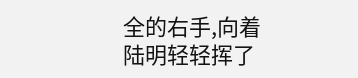全的右手,向着陆明轻轻挥了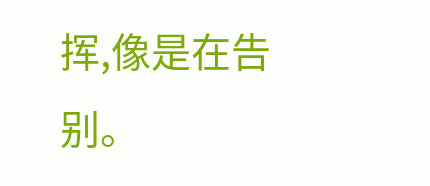挥,像是在告别。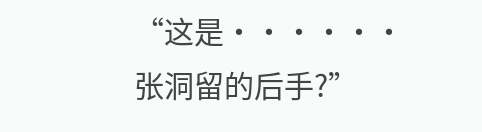“这是······张洞留的后手?”